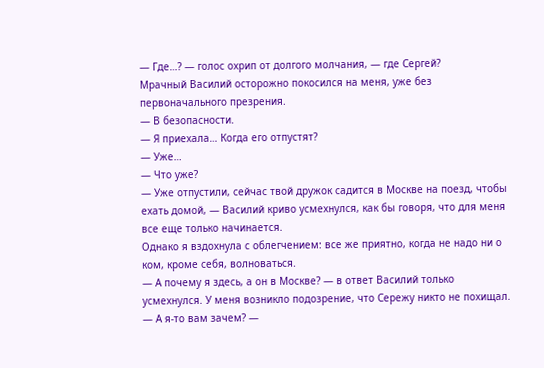— Где…? — голос охрип от долгого молчания, — где Сергей?
Мрачный Василий осторожно покосился на меня, уже без первоначального презрения.
— В безопасности.
— Я приехала… Когда его отпустят?
— Уже…
— Что уже?
— Уже отпустили, сейчас твой дружок садится в Москве на поезд, чтобы ехать домой, — Василий криво усмехнулся, как бы говоря, что для меня все еще только начинается.
Однако я вздохнула с облегчением: все же приятно, когда не надо ни о ком, кроме себя, волноваться.
— А почему я здесь, а он в Москве? — в ответ Василий только усмехнулся. У меня возникло подозрение, что Сережу никто не похищал.
— А я-то вам зачем? —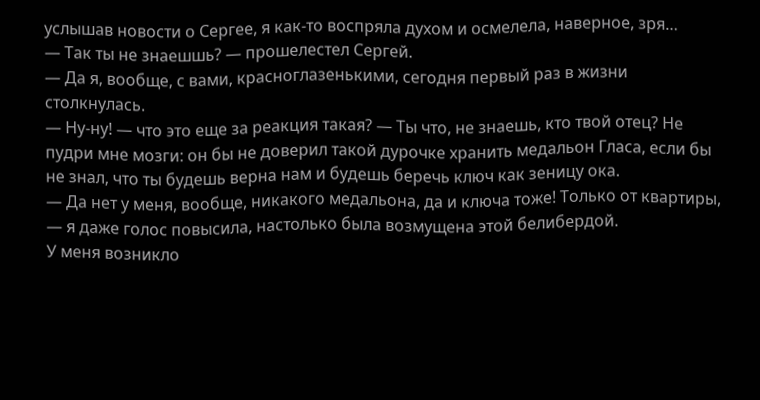услышав новости о Сергее, я как-то воспряла духом и осмелела, наверное, зря…
— Так ты не знаешшь? — прошелестел Сергей.
— Да я, вообще, с вами, красноглазенькими, сегодня первый раз в жизни столкнулась.
— Ну-ну! — что это еще за реакция такая? — Ты что, не знаешь, кто твой отец? Не пудри мне мозги: он бы не доверил такой дурочке хранить медальон Гласа, если бы не знал, что ты будешь верна нам и будешь беречь ключ как зеницу ока.
— Да нет у меня, вообще, никакого медальона, да и ключа тоже! Только от квартиры, — я даже голос повысила, настолько была возмущена этой белибердой.
У меня возникло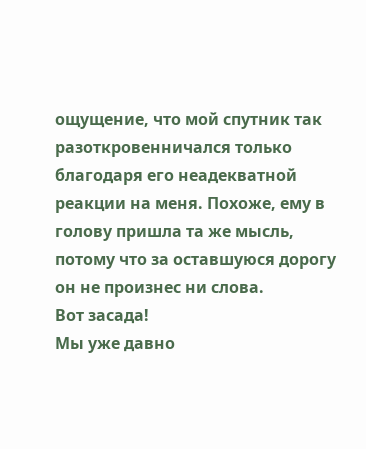ощущение, что мой спутник так разоткровенничался только благодаря его неадекватной реакции на меня. Похоже, ему в голову пришла та же мысль, потому что за оставшуюся дорогу он не произнес ни слова.
Вот засада!
Мы уже давно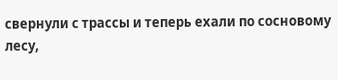свернули с трассы и теперь ехали по сосновому лесу,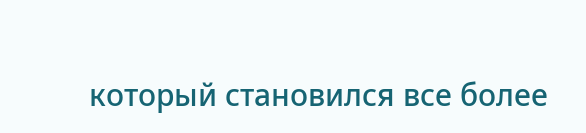который становился все более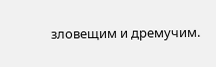зловещим и дремучим.